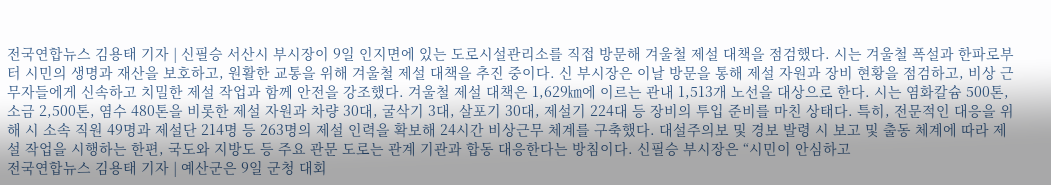전국연합뉴스 김용태 기자 | 신필승 서산시 부시장이 9일 인지면에 있는 도로시설관리소를 직접 방문해 겨울철 제설 대책을 점검했다. 시는 겨울철 폭설과 한파로부터 시민의 생명과 재산을 보호하고, 원활한 교통을 위해 겨울철 제설 대책을 추진 중이다. 신 부시장은 이날 방문을 통해 제설 자원과 장비 현황을 점검하고, 비상 근무자들에게 신속하고 치밀한 제설 작업과 함께 안전을 강조했다. 겨울철 제설 대책은 1,629㎞에 이르는 관내 1,513개 노선을 대상으로 한다. 시는 염화칼슘 500톤, 소금 2,500톤, 염수 480톤을 비롯한 제설 자원과 차량 30대, 굴삭기 3대, 살포기 30대, 제설기 224대 등 장비의 투입 준비를 마친 상태다. 특히, 전문적인 대응을 위해 시 소속 직원 49명과 제설단 214명 등 263명의 제설 인력을 확보해 24시간 비상근무 체계를 구축했다. 대설주의보 및 경보 발령 시 보고 및 출동 체계에 따라 제설 작업을 시행하는 한편, 국도와 지방도 등 주요 관문 도로는 관계 기관과 합동 대응한다는 방침이다. 신필승 부시장은 “시민이 안심하고
전국연합뉴스 김용태 기자 | 예산군은 9일 군청 대회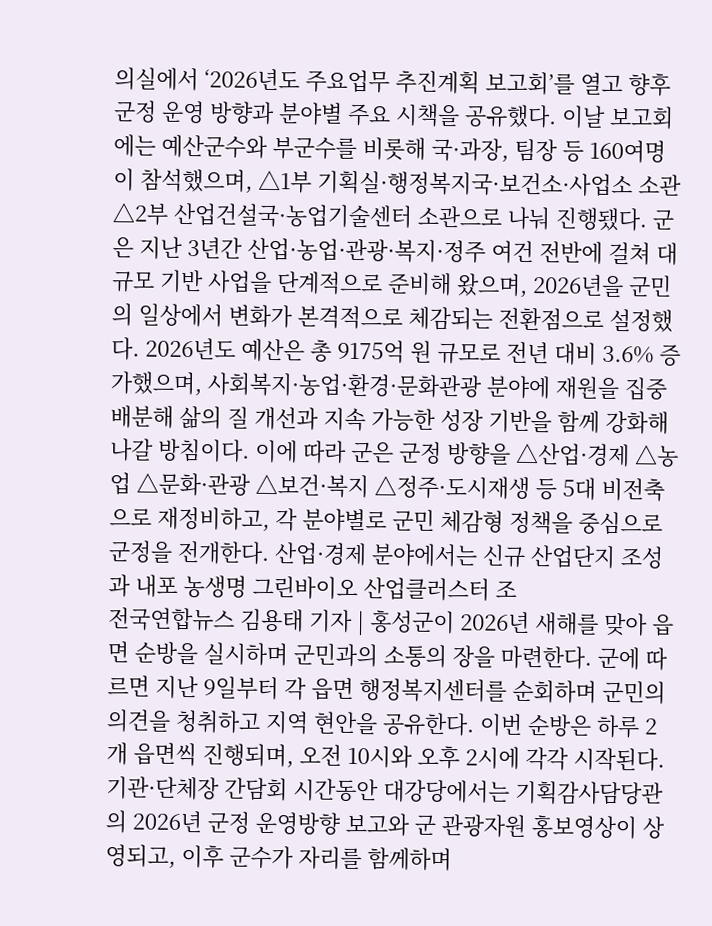의실에서 ‘2026년도 주요업무 추진계획 보고회’를 열고 향후 군정 운영 방향과 분야별 주요 시책을 공유했다. 이날 보고회에는 예산군수와 부군수를 비롯해 국·과장, 팀장 등 160여명이 참석했으며, △1부 기획실·행정복지국·보건소·사업소 소관 △2부 산업건설국·농업기술센터 소관으로 나눠 진행됐다. 군은 지난 3년간 산업·농업·관광·복지·정주 여건 전반에 걸쳐 대규모 기반 사업을 단계적으로 준비해 왔으며, 2026년을 군민의 일상에서 변화가 본격적으로 체감되는 전환점으로 설정했다. 2026년도 예산은 총 9175억 원 규모로 전년 대비 3.6% 증가했으며, 사회복지·농업·환경·문화관광 분야에 재원을 집중 배분해 삶의 질 개선과 지속 가능한 성장 기반을 함께 강화해 나갈 방침이다. 이에 따라 군은 군정 방향을 △산업·경제 △농업 △문화·관광 △보건·복지 △정주·도시재생 등 5대 비전축으로 재정비하고, 각 분야별로 군민 체감형 정책을 중심으로 군정을 전개한다. 산업·경제 분야에서는 신규 산업단지 조성과 내포 농생명 그린바이오 산업클러스터 조
전국연합뉴스 김용태 기자 | 홍성군이 2026년 새해를 맞아 읍면 순방을 실시하며 군민과의 소통의 장을 마련한다. 군에 따르면 지난 9일부터 각 읍면 행정복지센터를 순회하며 군민의 의견을 청취하고 지역 현안을 공유한다. 이번 순방은 하루 2개 읍면씩 진행되며, 오전 10시와 오후 2시에 각각 시작된다. 기관·단체장 간담회 시간동안 대강당에서는 기획감사담당관의 2026년 군정 운영방향 보고와 군 관광자원 홍보영상이 상영되고, 이후 군수가 자리를 함께하며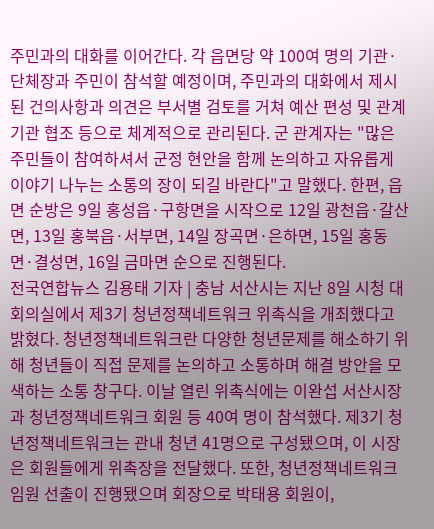주민과의 대화를 이어간다. 각 읍면당 약 100여 명의 기관·단체장과 주민이 참석할 예정이며, 주민과의 대화에서 제시된 건의사항과 의견은 부서별 검토를 거쳐 예산 편성 및 관계 기관 협조 등으로 체계적으로 관리된다. 군 관계자는 "많은 주민들이 참여하셔서 군정 현안을 함께 논의하고 자유롭게 이야기 나누는 소통의 장이 되길 바란다"고 말했다. 한편, 읍면 순방은 9일 홍성읍·구항면을 시작으로 12일 광천읍·갈산면, 13일 홍북읍·서부면, 14일 장곡면·은하면, 15일 홍동면·결성면, 16일 금마면 순으로 진행된다.
전국연합뉴스 김용태 기자 | 충남 서산시는 지난 8일 시청 대회의실에서 제3기 청년정책네트워크 위촉식을 개최했다고 밝혔다. 청년정책네트워크란 다양한 청년문제를 해소하기 위해 청년들이 직접 문제를 논의하고 소통하며 해결 방안을 모색하는 소통 창구다. 이날 열린 위촉식에는 이완섭 서산시장과 청년정책네트워크 회원 등 40여 명이 참석했다. 제3기 청년정책네트워크는 관내 청년 41명으로 구성됐으며, 이 시장은 회원들에게 위촉장을 전달했다. 또한, 청년정책네트워크 임원 선출이 진행됐으며 회장으로 박태용 회원이,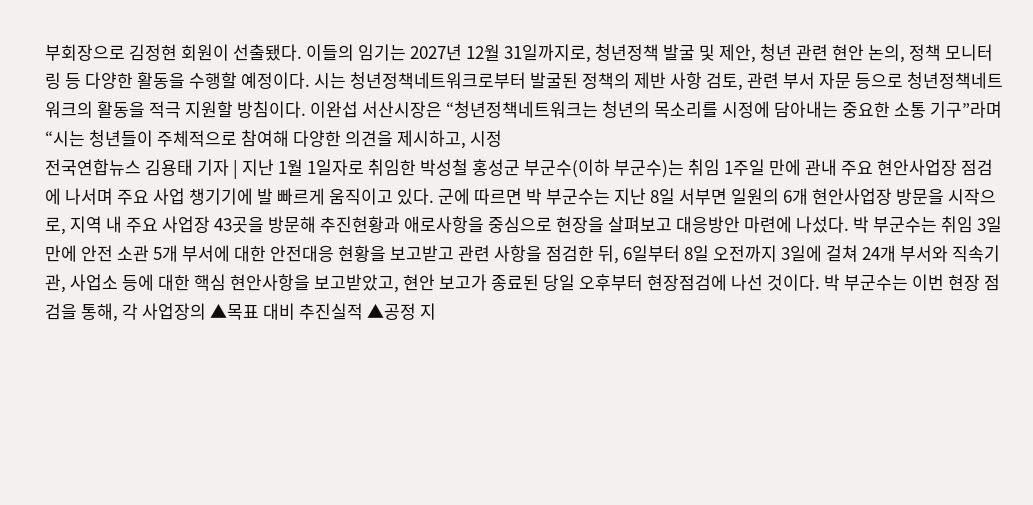부회장으로 김정현 회원이 선출됐다. 이들의 임기는 2027년 12월 31일까지로, 청년정책 발굴 및 제안, 청년 관련 현안 논의, 정책 모니터링 등 다양한 활동을 수행할 예정이다. 시는 청년정책네트워크로부터 발굴된 정책의 제반 사항 검토, 관련 부서 자문 등으로 청년정책네트워크의 활동을 적극 지원할 방침이다. 이완섭 서산시장은 “청년정책네트워크는 청년의 목소리를 시정에 담아내는 중요한 소통 기구”라며 “시는 청년들이 주체적으로 참여해 다양한 의견을 제시하고, 시정
전국연합뉴스 김용태 기자 | 지난 1월 1일자로 취임한 박성철 홍성군 부군수(이하 부군수)는 취임 1주일 만에 관내 주요 현안사업장 점검에 나서며 주요 사업 챙기기에 발 빠르게 움직이고 있다. 군에 따르면 박 부군수는 지난 8일 서부면 일원의 6개 현안사업장 방문을 시작으로, 지역 내 주요 사업장 43곳을 방문해 추진현황과 애로사항을 중심으로 현장을 살펴보고 대응방안 마련에 나섰다. 박 부군수는 취임 3일만에 안전 소관 5개 부서에 대한 안전대응 현황을 보고받고 관련 사항을 점검한 뒤, 6일부터 8일 오전까지 3일에 걸쳐 24개 부서와 직속기관, 사업소 등에 대한 핵심 현안사항을 보고받았고, 현안 보고가 종료된 당일 오후부터 현장점검에 나선 것이다. 박 부군수는 이번 현장 점검을 통해, 각 사업장의 ▲목표 대비 추진실적 ▲공정 지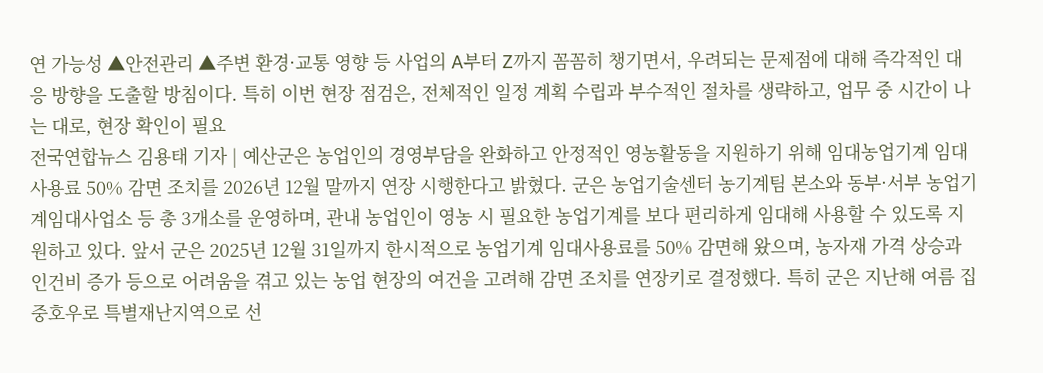연 가능성 ▲안전관리 ▲주변 환경·교통 영향 등 사업의 A부터 Z까지 꼼꼼히 챙기면서, 우려되는 문제점에 대해 즉각적인 대응 방향을 도출할 방침이다. 특히 이번 현장 점검은, 전체적인 일정 계획 수립과 부수적인 절차를 생략하고, 업무 중 시간이 나는 대로, 현장 확인이 필요
전국연합뉴스 김용태 기자 | 예산군은 농업인의 경영부담을 완화하고 안정적인 영농활동을 지원하기 위해 임대농업기계 임대사용료 50% 감면 조치를 2026년 12월 말까지 연장 시행한다고 밝혔다. 군은 농업기술센터 농기계팀 본소와 동부·서부 농업기계임대사업소 등 총 3개소를 운영하며, 관내 농업인이 영농 시 필요한 농업기계를 보다 편리하게 임대해 사용할 수 있도록 지원하고 있다. 앞서 군은 2025년 12월 31일까지 한시적으로 농업기계 임대사용료를 50% 감면해 왔으며, 농자재 가격 상승과 인건비 증가 등으로 어려움을 겪고 있는 농업 현장의 여건을 고려해 감면 조치를 연장키로 결정했다. 특히 군은 지난해 여름 집중호우로 특별재난지역으로 선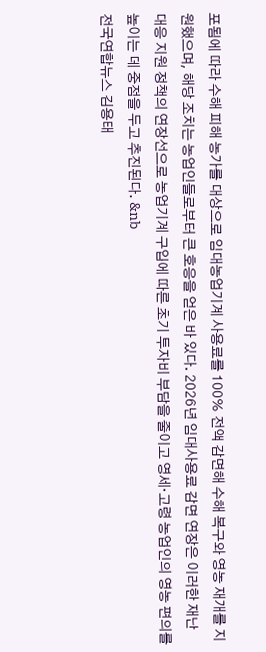포됨에 따라 수해 피해 농가를 대상으로 임대농업기계 사용료를 100% 전액 감면해 수해 복구와 영농 재개를 지원했으며, 해당 조치는 농업인들로부터 큰 호응을 얻은 바 있다. 2026년 임대사용료 감면 연장은 이러한 재난 대응 지원 정책의 연장선으로 농업기계 구입에 따른 초기 투자비 부담을 줄이고 영세·고령 농업인의 영농 편의를 높이는 데 중점을 두고 추진된다. &nb
전국연합뉴스 김용태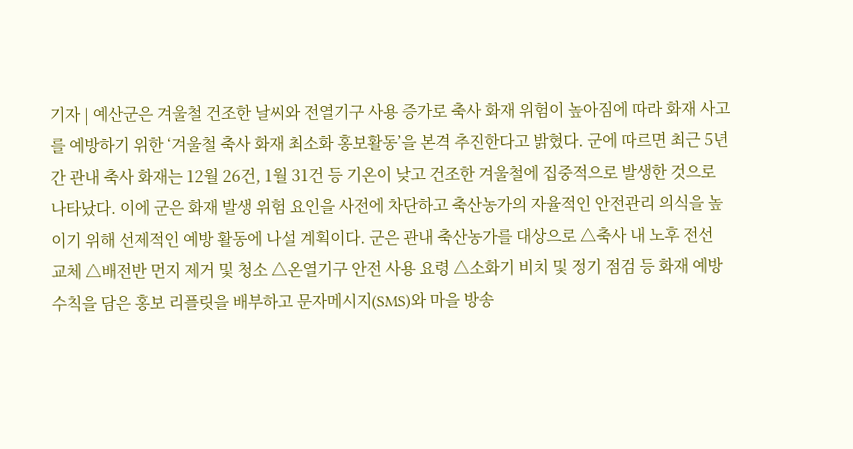기자 | 예산군은 겨울철 건조한 날씨와 전열기구 사용 증가로 축사 화재 위험이 높아짐에 따라 화재 사고를 예방하기 위한 ‘겨울철 축사 화재 최소화 홍보활동’을 본격 추진한다고 밝혔다. 군에 따르면 최근 5년간 관내 축사 화재는 12월 26건, 1월 31건 등 기온이 낮고 건조한 겨울철에 집중적으로 발생한 것으로 나타났다. 이에 군은 화재 발생 위험 요인을 사전에 차단하고 축산농가의 자율적인 안전관리 의식을 높이기 위해 선제적인 예방 활동에 나설 계획이다. 군은 관내 축산농가를 대상으로 △축사 내 노후 전선 교체 △배전반 먼지 제거 및 청소 △온열기구 안전 사용 요령 △소화기 비치 및 정기 점검 등 화재 예방 수칙을 담은 홍보 리플릿을 배부하고 문자메시지(SMS)와 마을 방송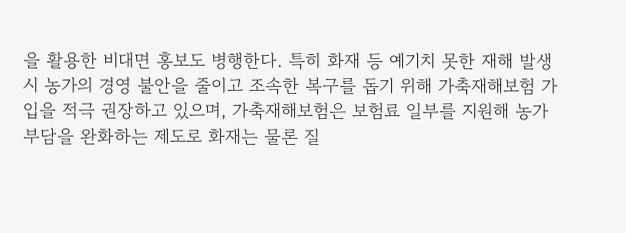을 활용한 비대면 홍보도 병행한다. 특히 화재 등 예기치 못한 재해 발생 시 농가의 경영 불안을 줄이고 조속한 복구를 돕기 위해 가축재해보험 가입을 적극 권장하고 있으며, 가축재해보험은 보험료 일부를 지원해 농가 부담을 완화하는 제도로 화재는 물론 질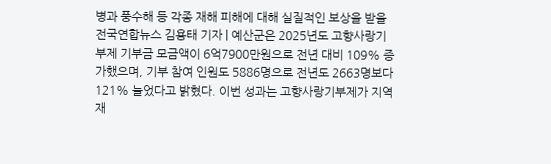병과 풍수해 등 각종 재해 피해에 대해 실질적인 보상을 받을
전국연합뉴스 김용태 기자 | 예산군은 2025년도 고향사랑기부제 기부금 모금액이 6억7900만원으로 전년 대비 109% 증가했으며, 기부 참여 인원도 5886명으로 전년도 2663명보다 121% 늘었다고 밝혔다. 이번 성과는 고향사랑기부제가 지역 재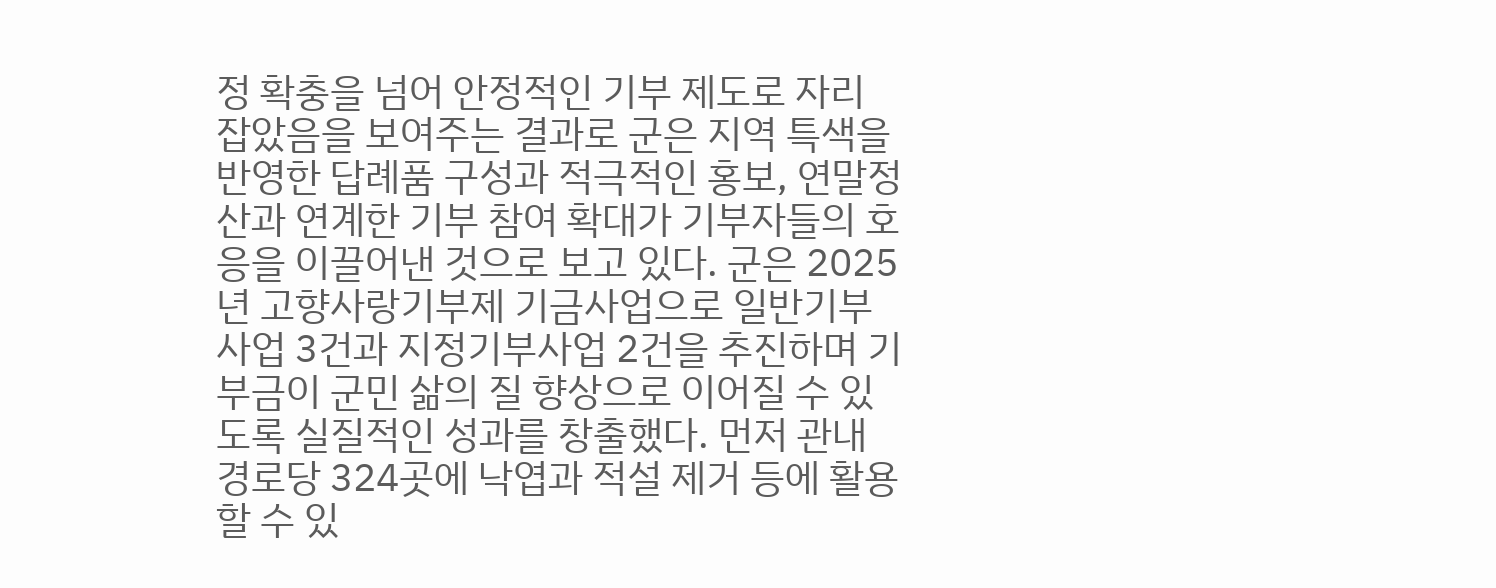정 확충을 넘어 안정적인 기부 제도로 자리 잡았음을 보여주는 결과로 군은 지역 특색을 반영한 답례품 구성과 적극적인 홍보, 연말정산과 연계한 기부 참여 확대가 기부자들의 호응을 이끌어낸 것으로 보고 있다. 군은 2025년 고향사랑기부제 기금사업으로 일반기부사업 3건과 지정기부사업 2건을 추진하며 기부금이 군민 삶의 질 향상으로 이어질 수 있도록 실질적인 성과를 창출했다. 먼저 관내 경로당 324곳에 낙엽과 적설 제거 등에 활용할 수 있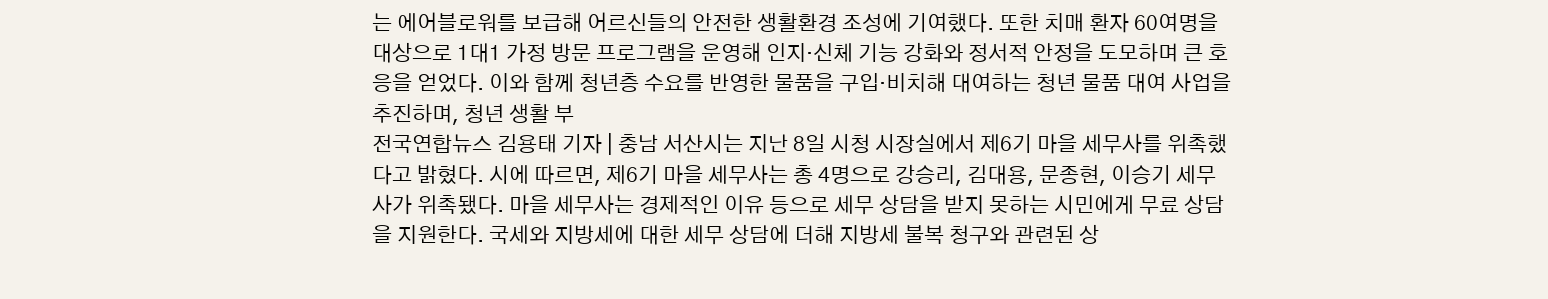는 에어블로워를 보급해 어르신들의 안전한 생활환경 조성에 기여했다. 또한 치매 환자 60여명을 대상으로 1대1 가정 방문 프로그램을 운영해 인지·신체 기능 강화와 정서적 안정을 도모하며 큰 호응을 얻었다. 이와 함께 청년층 수요를 반영한 물품을 구입·비치해 대여하는 청년 물품 대여 사업을 추진하며, 청년 생활 부
전국연합뉴스 김용태 기자 | 충남 서산시는 지난 8일 시청 시장실에서 제6기 마을 세무사를 위촉했다고 밝혔다. 시에 따르면, 제6기 마을 세무사는 총 4명으로 강승리, 김대용, 문종현, 이승기 세무사가 위촉됐다. 마을 세무사는 경제적인 이유 등으로 세무 상담을 받지 못하는 시민에게 무료 상담을 지원한다. 국세와 지방세에 대한 세무 상담에 더해 지방세 불복 청구와 관련된 상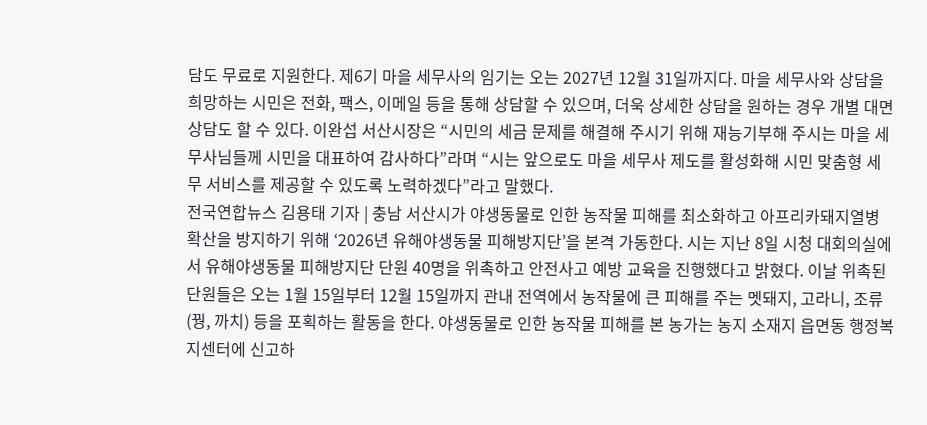담도 무료로 지원한다. 제6기 마을 세무사의 임기는 오는 2027년 12월 31일까지다. 마을 세무사와 상담을 희망하는 시민은 전화, 팩스, 이메일 등을 통해 상담할 수 있으며, 더욱 상세한 상담을 원하는 경우 개별 대면 상담도 할 수 있다. 이완섭 서산시장은 “시민의 세금 문제를 해결해 주시기 위해 재능기부해 주시는 마을 세무사님들께 시민을 대표하여 감사하다”라며 “시는 앞으로도 마을 세무사 제도를 활성화해 시민 맞춤형 세무 서비스를 제공할 수 있도록 노력하겠다”라고 말했다.
전국연합뉴스 김용태 기자 | 충남 서산시가 야생동물로 인한 농작물 피해를 최소화하고 아프리카돼지열병 확산을 방지하기 위해 ‘2026년 유해야생동물 피해방지단’을 본격 가동한다. 시는 지난 8일 시청 대회의실에서 유해야생동물 피해방지단 단원 40명을 위촉하고 안전사고 예방 교육을 진행했다고 밝혔다. 이날 위촉된 단원들은 오는 1월 15일부터 12월 15일까지 관내 전역에서 농작물에 큰 피해를 주는 멧돼지, 고라니, 조류(꿩, 까치) 등을 포획하는 활동을 한다. 야생동물로 인한 농작물 피해를 본 농가는 농지 소재지 읍면동 행정복지센터에 신고하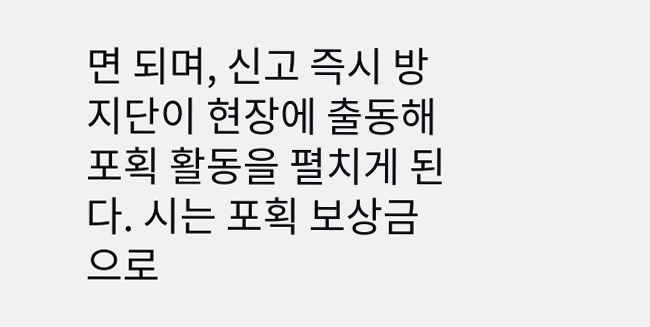면 되며, 신고 즉시 방지단이 현장에 출동해 포획 활동을 펼치게 된다. 시는 포획 보상금으로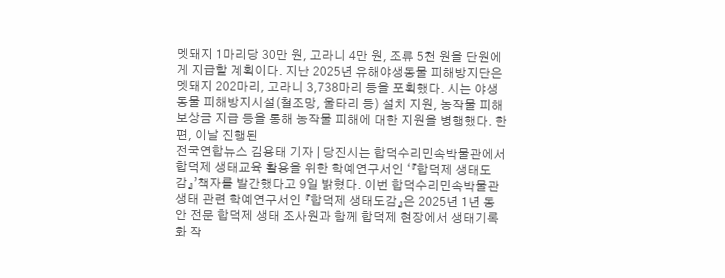멧돼지 1마리당 30만 원, 고라니 4만 원, 조류 5천 원을 단원에게 지급할 계획이다. 지난 2025년 유해야생동물 피해방지단은 멧돼지 202마리, 고라니 3,738마리 등을 포획했다. 시는 야생동물 피해방지시설(철조망, 울타리 등) 설치 지원, 농작물 피해보상금 지급 등을 통해 농작물 피해에 대한 지원을 병행했다. 한편, 이날 진행된
전국연합뉴스 김용태 기자 | 당진시는 합덕수리민속박물관에서 합덕제 생태교육 활용을 위한 학예연구서인 ‘『합덕제 생태도감』’책자를 발간했다고 9일 밝혔다. 이번 합덕수리민속박물관 생태 관련 학예연구서인 『합덕제 생태도감』은 2025년 1년 동안 전문 합덕제 생태 조사원과 함께 합덕제 현장에서 생태기록화 작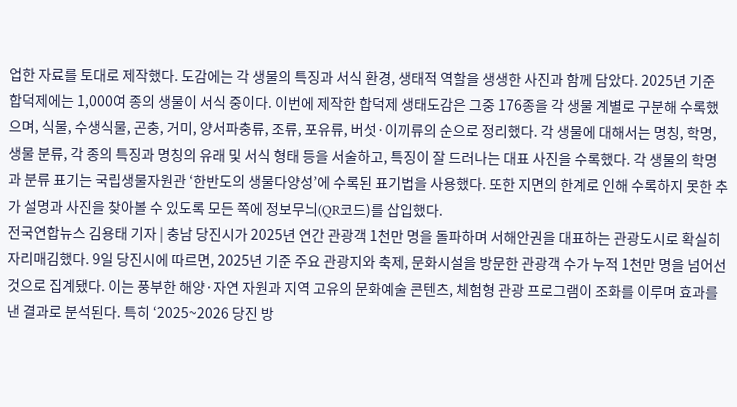업한 자료를 토대로 제작했다. 도감에는 각 생물의 특징과 서식 환경, 생태적 역할을 생생한 사진과 함께 담았다. 2025년 기준 합덕제에는 1,000여 종의 생물이 서식 중이다. 이번에 제작한 합덕제 생태도감은 그중 176종을 각 생물 계별로 구분해 수록했으며, 식물, 수생식물, 곤충, 거미, 양서파충류, 조류, 포유류, 버섯·이끼류의 순으로 정리했다. 각 생물에 대해서는 명칭, 학명, 생물 분류, 각 종의 특징과 명칭의 유래 및 서식 형태 등을 서술하고, 특징이 잘 드러나는 대표 사진을 수록했다. 각 생물의 학명과 분류 표기는 국립생물자원관 ‘한반도의 생물다양성’에 수록된 표기법을 사용했다. 또한 지면의 한계로 인해 수록하지 못한 추가 설명과 사진을 찾아볼 수 있도록 모든 쪽에 정보무늬(QR코드)를 삽입했다.
전국연합뉴스 김용태 기자 | 충남 당진시가 2025년 연간 관광객 1천만 명을 돌파하며 서해안권을 대표하는 관광도시로 확실히 자리매김했다. 9일 당진시에 따르면, 2025년 기준 주요 관광지와 축제, 문화시설을 방문한 관광객 수가 누적 1천만 명을 넘어선 것으로 집계됐다. 이는 풍부한 해양·자연 자원과 지역 고유의 문화예술 콘텐츠, 체험형 관광 프로그램이 조화를 이루며 효과를 낸 결과로 분석된다. 특히 ‘2025~2026 당진 방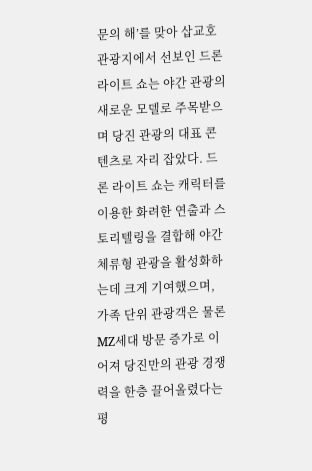문의 해’를 맞아 삽교호 관광지에서 선보인 드론 라이트 쇼는 야간 관광의 새로운 모델로 주목받으며 당진 관광의 대표 콘텐츠로 자리 잡았다. 드론 라이트 쇼는 캐릭터를 이용한 화려한 연출과 스토리텔링을 결합해 야간 체류형 관광을 활성화하는데 크게 기여했으며, 가족 단위 관광객은 물론 MZ세대 방문 증가로 이어져 당진만의 관광 경쟁력을 한층 끌어올렸다는 평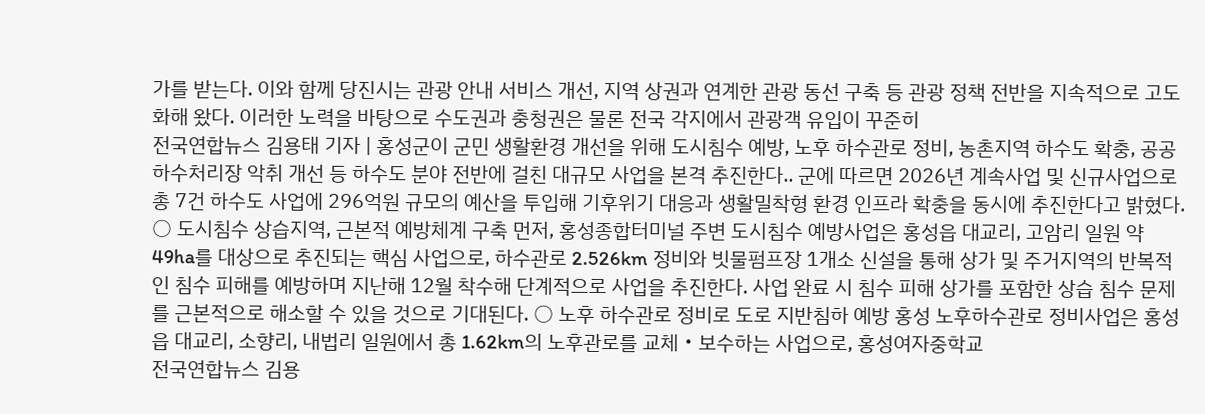가를 받는다. 이와 함께 당진시는 관광 안내 서비스 개선, 지역 상권과 연계한 관광 동선 구축 등 관광 정책 전반을 지속적으로 고도화해 왔다. 이러한 노력을 바탕으로 수도권과 충청권은 물론 전국 각지에서 관광객 유입이 꾸준히
전국연합뉴스 김용태 기자 | 홍성군이 군민 생활환경 개선을 위해 도시침수 예방, 노후 하수관로 정비, 농촌지역 하수도 확충, 공공하수처리장 악취 개선 등 하수도 분야 전반에 걸친 대규모 사업을 본격 추진한다.. 군에 따르면 2026년 계속사업 및 신규사업으로 총 7건 하수도 사업에 296억원 규모의 예산을 투입해 기후위기 대응과 생활밀착형 환경 인프라 확충을 동시에 추진한다고 밝혔다. ○ 도시침수 상습지역, 근본적 예방체계 구축 먼저, 홍성종합터미널 주변 도시침수 예방사업은 홍성읍 대교리, 고암리 일원 약 49ha를 대상으로 추진되는 핵심 사업으로, 하수관로 2.526km 정비와 빗물펌프장 1개소 신설을 통해 상가 및 주거지역의 반복적인 침수 피해를 예방하며 지난해 12월 착수해 단계적으로 사업을 추진한다. 사업 완료 시 침수 피해 상가를 포함한 상습 침수 문제를 근본적으로 해소할 수 있을 것으로 기대된다. ○ 노후 하수관로 정비로 도로 지반침하 예방 홍성 노후하수관로 정비사업은 홍성읍 대교리, 소향리, 내법리 일원에서 총 1.62km의 노후관로를 교체‧보수하는 사업으로, 홍성여자중학교
전국연합뉴스 김용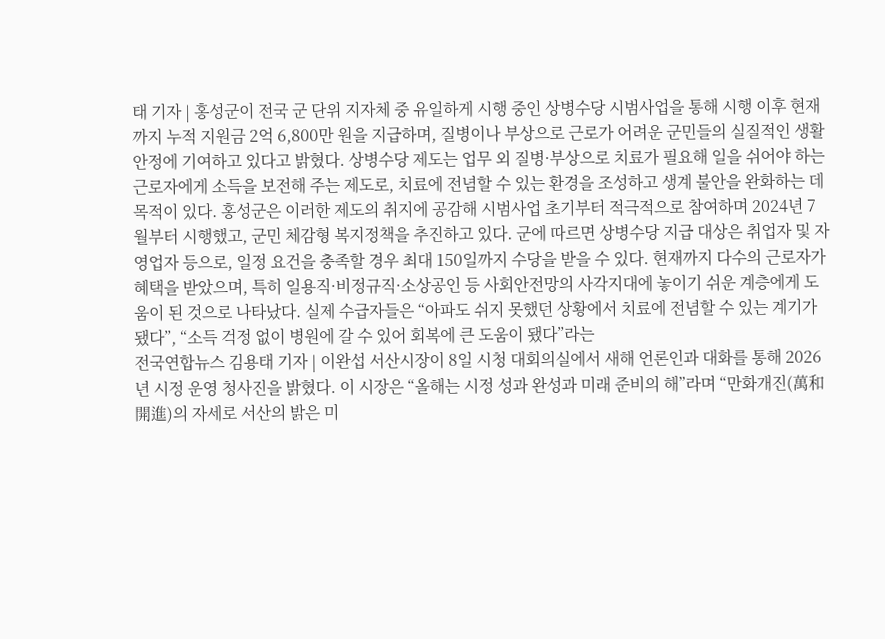태 기자 | 홍성군이 전국 군 단위 지자체 중 유일하게 시행 중인 상병수당 시범사업을 통해 시행 이후 현재까지 누적 지원금 2억 6,800만 원을 지급하며, 질병이나 부상으로 근로가 어려운 군민들의 실질적인 생활 안정에 기여하고 있다고 밝혔다. 상병수당 제도는 업무 외 질병·부상으로 치료가 필요해 일을 쉬어야 하는 근로자에게 소득을 보전해 주는 제도로, 치료에 전념할 수 있는 환경을 조성하고 생계 불안을 완화하는 데 목적이 있다. 홍성군은 이러한 제도의 취지에 공감해 시범사업 초기부터 적극적으로 참여하며 2024년 7월부터 시행했고, 군민 체감형 복지정책을 추진하고 있다. 군에 따르면 상병수당 지급 대상은 취업자 및 자영업자 등으로, 일정 요건을 충족할 경우 최대 150일까지 수당을 받을 수 있다. 현재까지 다수의 근로자가 혜택을 받았으며, 특히 일용직·비정규직·소상공인 등 사회안전망의 사각지대에 놓이기 쉬운 계층에게 도움이 된 것으로 나타났다. 실제 수급자들은 “아파도 쉬지 못했던 상황에서 치료에 전념할 수 있는 계기가 됐다”, “소득 걱정 없이 병원에 갈 수 있어 회복에 큰 도움이 됐다”라는
전국연합뉴스 김용태 기자 | 이완섭 서산시장이 8일 시청 대회의실에서 새해 언론인과 대화를 통해 2026년 시정 운영 청사진을 밝혔다. 이 시장은 “올해는 시정 성과 완성과 미래 준비의 해”라며 “만화개진(萬和開進)의 자세로 서산의 밝은 미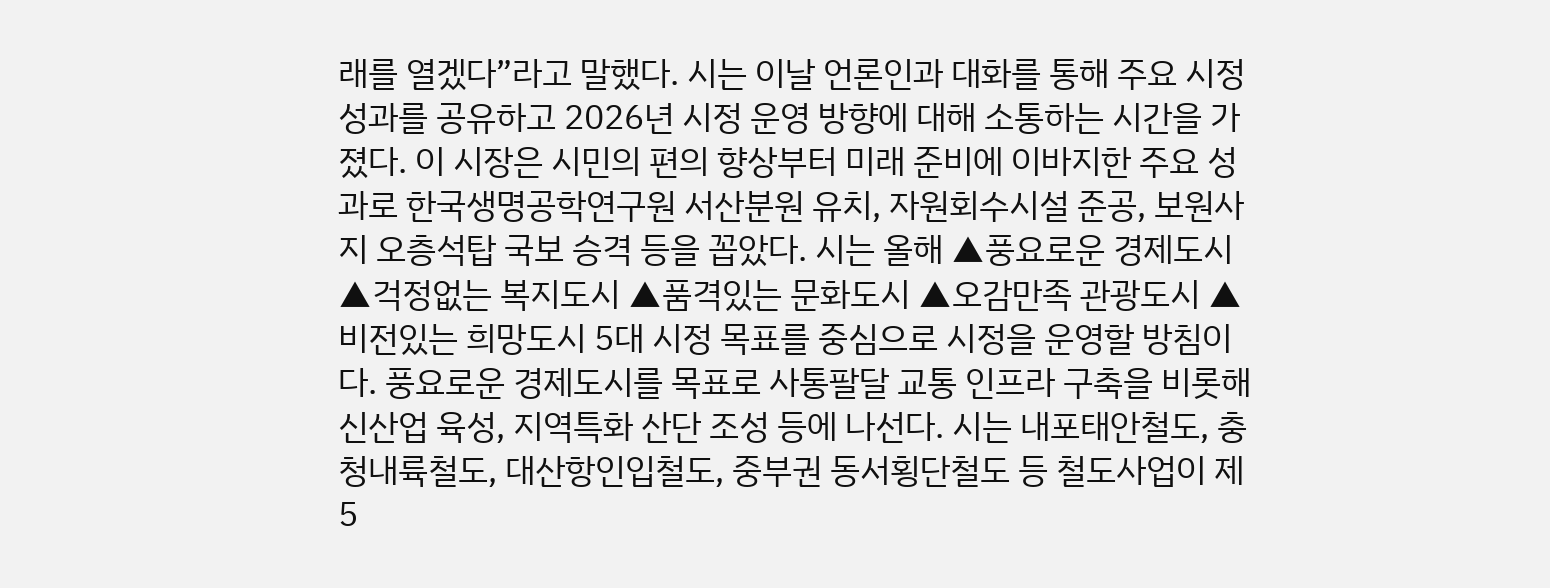래를 열겠다”라고 말했다. 시는 이날 언론인과 대화를 통해 주요 시정 성과를 공유하고 2026년 시정 운영 방향에 대해 소통하는 시간을 가졌다. 이 시장은 시민의 편의 향상부터 미래 준비에 이바지한 주요 성과로 한국생명공학연구원 서산분원 유치, 자원회수시설 준공, 보원사지 오층석탑 국보 승격 등을 꼽았다. 시는 올해 ▲풍요로운 경제도시 ▲걱정없는 복지도시 ▲품격있는 문화도시 ▲오감만족 관광도시 ▲비전있는 희망도시 5대 시정 목표를 중심으로 시정을 운영할 방침이다. 풍요로운 경제도시를 목표로 사통팔달 교통 인프라 구축을 비롯해 신산업 육성, 지역특화 산단 조성 등에 나선다. 시는 내포태안철도, 충청내륙철도, 대산항인입철도, 중부권 동서횡단철도 등 철도사업이 제5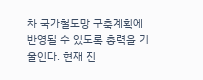차 국가철도망 구축계획에 반영될 수 있도록 총력을 기울인다. 현재 진